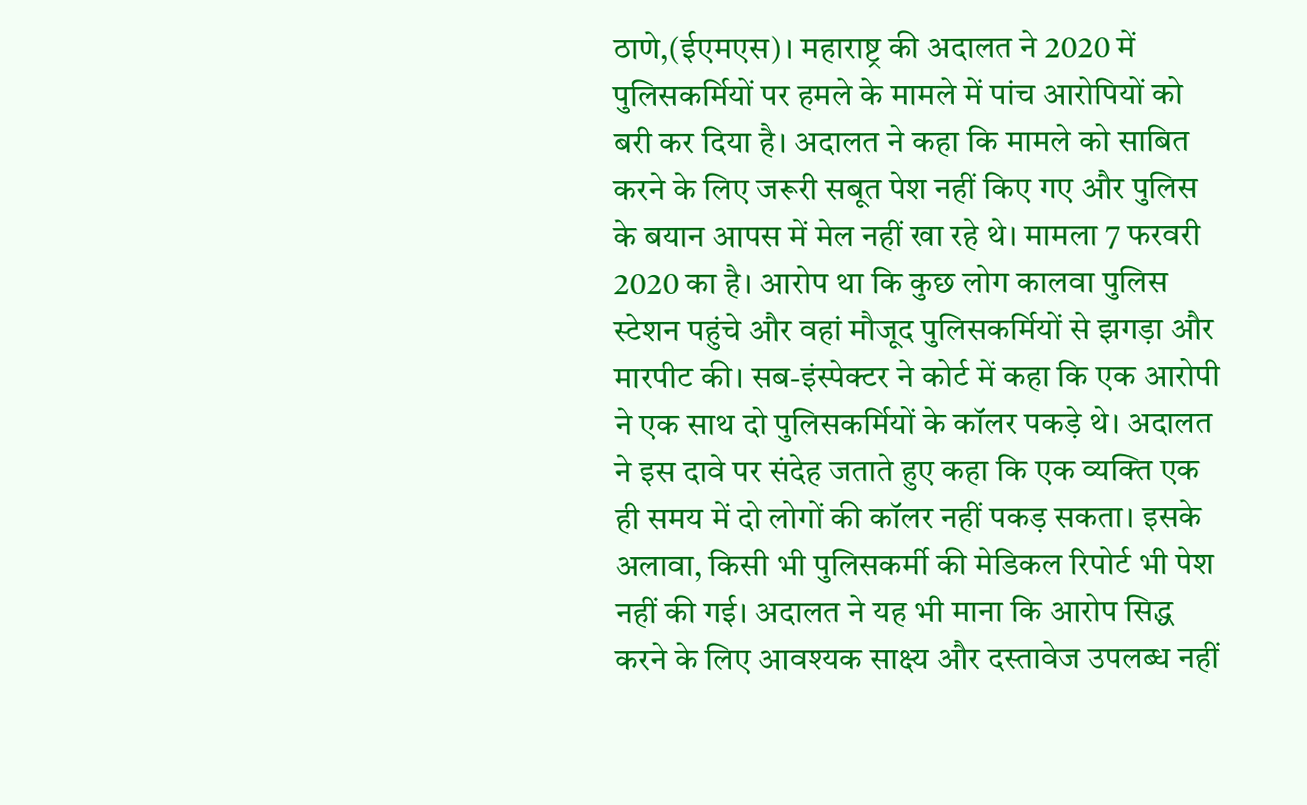ठाणे,(ईएमएस)। महाराष्ट्र की अदालत ने 2020 में पुलिसकर्मियों पर हमले के मामले में पांच आरोपियों को बरी कर दिया है। अदालत ने कहा कि मामले को साबित करने के लिए जरूरी सबूत पेश नहीं किए गए और पुलिस के बयान आपस में मेल नहीं खा रहे थे। मामला 7 फरवरी 2020 का है। आरोप था कि कुछ लोग कालवा पुलिस स्टेशन पहुंचे और वहां मौजूद पुलिसकर्मियों से झगड़ा और मारपीट की। सब-इंस्पेक्टर ने कोर्ट में कहा कि एक आरोपी ने एक साथ दो पुलिसकर्मियों के कॉलर पकड़े थे। अदालत ने इस दावे पर संदेह जताते हुए कहा कि एक व्यक्ति एक ही समय में दो लोगों की कॉलर नहीं पकड़ सकता। इसके अलावा, किसी भी पुलिसकर्मी की मेडिकल रिपोर्ट भी पेश नहीं की गई। अदालत ने यह भी माना कि आरोप सिद्ध करने के लिए आवश्यक साक्ष्य और दस्तावेज उपलब्ध नहीं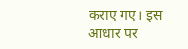कराए गए। इस आधार पर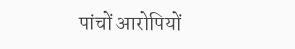पांचों आरोपियों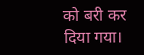को बरी कर दिया गया।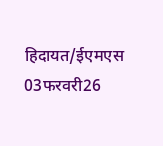हिदायत/ईएमएस 03फरवरी26